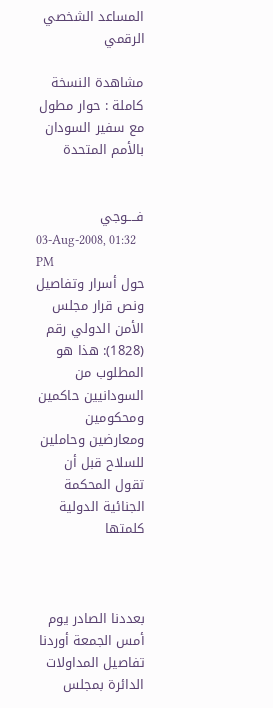المساعد الشخصي الرقمي

مشاهدة النسخة كاملة : حوار مطول مع سفير السودان بالأمم المتحدة


فــــوجي
03-Aug-2008, 01:32 PM
حول أسرار وتفاصيل ونص قرار مجلس الأمن الدولي رقم (1828): هذا هو المطلوب من السودانيين حاكمين ومحكومين ومعارضين وحاملين للسلاح قبل أن تقول المحكمة الجنائية الدولية كلمتها



بعددنا الصادر يوم أمس الجمعة أوردنا تفاصيل المداولات الدائرة بمجلس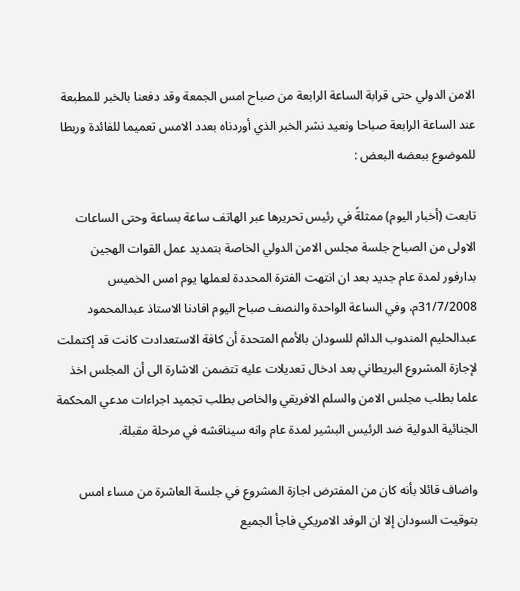الامن الدولي حتى قرابة الساعة الرابعة من صباح امس الجمعة وقد دفعنا بالخبر للمطبعة عند الساعة الرابعة صباحا ونعيد نشر الخبر الذي أوردناه بعدد الامس تعميما للفائدة وربطا للموضوع ببعضه البعض :

تابعت (أخبار اليوم) ممثلةً في رئيس تحريرها عبر الهاتف ساعة بساعة وحتى الساعات الاولى من الصباح جلسة مجلس الامن الدولي الخاصة بتمديد عمل القوات الهجين بدارفور لمدة عام جديد بعد ان انتهت الفترة المحددة لعملها يوم امس الخميس 31/7/2008م، وفي الساعة الواحدة والنصف صباح اليوم افادنا الاستاذ عبدالمحمود عبدالحليم المندوب الدائم للسودان بالأمم المتحدة أن كافة الاستعدادت كانت قد إكتملت لإجازة المشروع البريطاني بعد ادخال تعديلات عليه تتضمن الاشارة الى أن المجلس اخذ علما بطلب مجلس الامن والسلم الافريقي والخاص بطلب تجميد اجراءات مدعي المحكمة الجنائية الدولية ضد الرئيس البشير لمدة عام وانه سيناقشه في مرحلة مقبلة.

واضاف قائلا بأنه كان من المفترض اجازة المشروع في جلسة العاشرة من مساء امس بتوقيت السودان إلا ان الوفد الامريكي فاجأ الجميع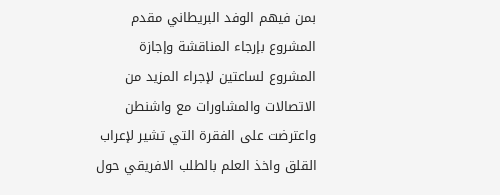بمن فيهم الوفد البريطاني مقدم المشروع بإرجاء المناقشة وإجازة المشروع لساعتين لإجراء المزيد من الاتصالات والمشاورات مع واشنطن واعترضت على الفقرة التي تشير لإعراب القلق واخذ العلم بالطلب الافريقي حول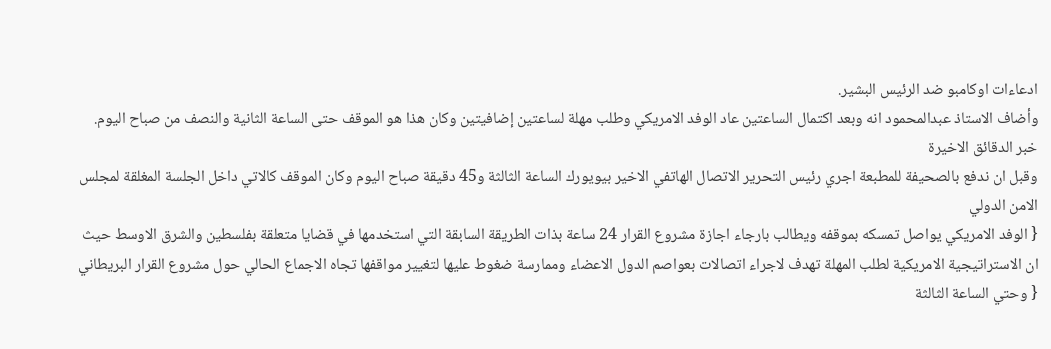ادعاءات اوكامبو ضد الرئيس البشير.
وأضاف الاستاذ عبدالمحمود انه وبعد اكتمال الساعتين عاد الوفد الامريكي وطلب مهلة لساعتين إضافيتين وكان هذا هو الموقف حتى الساعة الثانية والنصف من صباح اليوم.
خبر الدقائق الاخيرة
وقبل ان ندفع بالصحيفة للمطبعة اجري رئيس التحرير الاتصال الهاتفي الاخير بيويورك الساعة الثالثة و45 دقيقة صباح اليوم وكان الموقف كالاتي داخل الجلسة المغلقة لمجلس الامن الدولي
{ الوفد الامريكي يواصل تمسكه بموقفه ويطالب بارجاء اجازة مشروع القرار 24 ساعة بذات الطريقة السابقة التي استخدمها في قضايا متعلقة بفلسطين والشرق الاوسط حيث ان الاستراتيجية الامريكية لطلب المهلة تهدف لاجراء اتصالات بعواصم الدول الاعضاء وممارسة ضغوط عليها لتغيير مواقفها تجاه الاجماع الحالي حول مشروع القرار البريطاني
{ وحتي الساعة الثالثة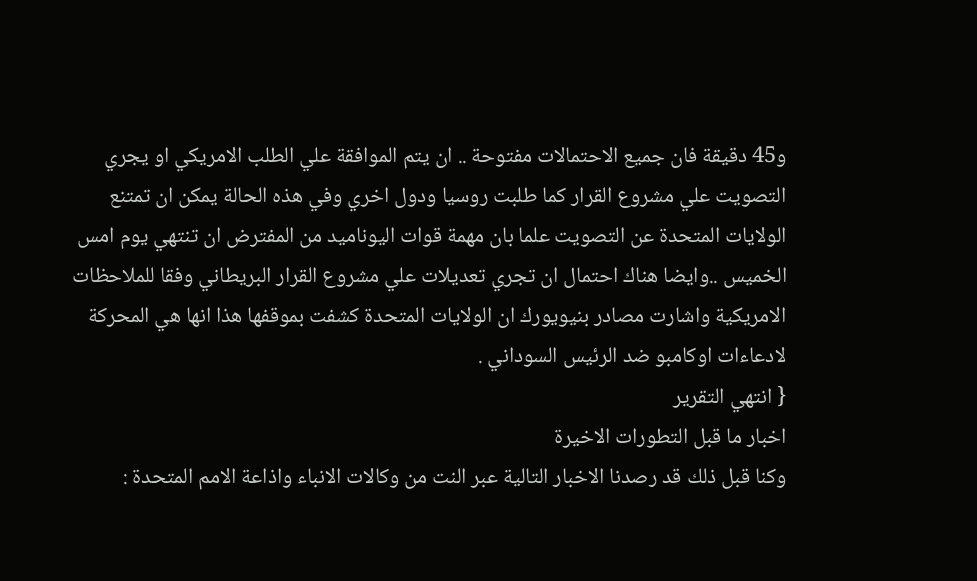و45 دقيقة فان جميع الاحتمالات مفتوحة .. ان يتم الموافقة علي الطلب الامريكي او يجري التصويت علي مشروع القرار كما طلبت روسيا ودول اخري وفي هذه الحالة يمكن ان تمتنع الولايات المتحدة عن التصويت علما بان مهمة قوات اليوناميد من المفترض ان تنتهي يوم امس الخميس ..وايضا هناك احتمال ان تجري تعديلات علي مشروع القرار البريطاني وفقا للملاحظات الامريكية واشارت مصادر بنيويورك ان الولايات المتحدة كشفت بموقفها هذا انها هي المحركة لادعاءات اوكامبو ضد الرئيس السوداني .
{ انتهي التقرير
اخبار ما قبل التطورات الاخيرة
وكنا قبل ذلك قد رصدنا الاخبار التالية عبر النت من وكالات الانباء واذاعة الامم المتحدة :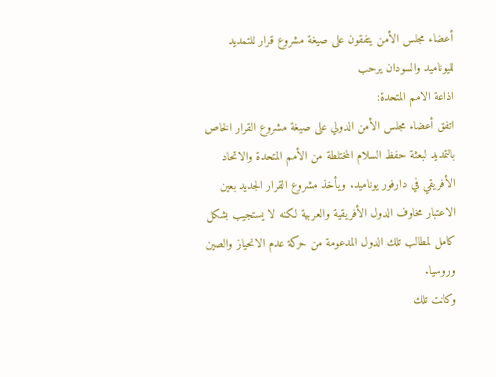أعضاء مجلس الأمن يتفقون على صيغة مشروع قرار للتمديد لليوناميد والسودان يرحب
اذاعة الامم المتحدة:
اتفق أعضاء مجلس الأمن الدولي على صيغة مشروع القرار الخاص بالتمديد لبعثة حفظ السلام المختلطة من الأمم المتحدة والاتحاد الأفريقي في دارفور يوناميد. ويأخذ مشروع القرار الجديد بعين الاعتبار مخاوف الدول الأفريقية والعربية لكنه لا يستجيب بشكل كامل لمطالب تلك الدول المدعومة من حركة عدم الانحياز والصين وروسيا.
وكانت تلك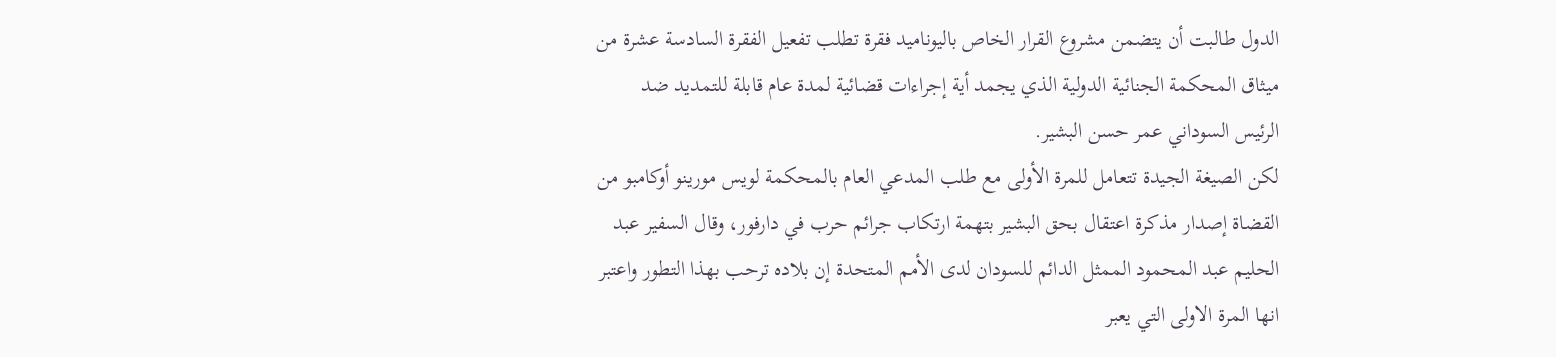الدول طالبت أن يتضمن مشروع القرار الخاص باليوناميد فقرة تطلب تفعيل الفقرة السادسة عشرة من ميثاق المحكمة الجنائية الدولية الذي يجمد أية إجراءات قضائية لمدة عام قابلة للتمديد ضد الرئيس السوداني عمر حسن البشير.
لكن الصيغة الجيدة تتعامل للمرة الأولى مع طلب المدعي العام بالمحكمة لويس مورينو أوكامبو من القضاة إصدار مذكرة اعتقال بحق البشير بتهمة ارتكاب جرائم حرب في دارفور، وقال السفير عبد الحليم عبد المحمود الممثل الدائم للسودان لدى الأمم المتحدة إن بلاده ترحب بهذا التطور واعتبر انها المرة الاولى التي يعبر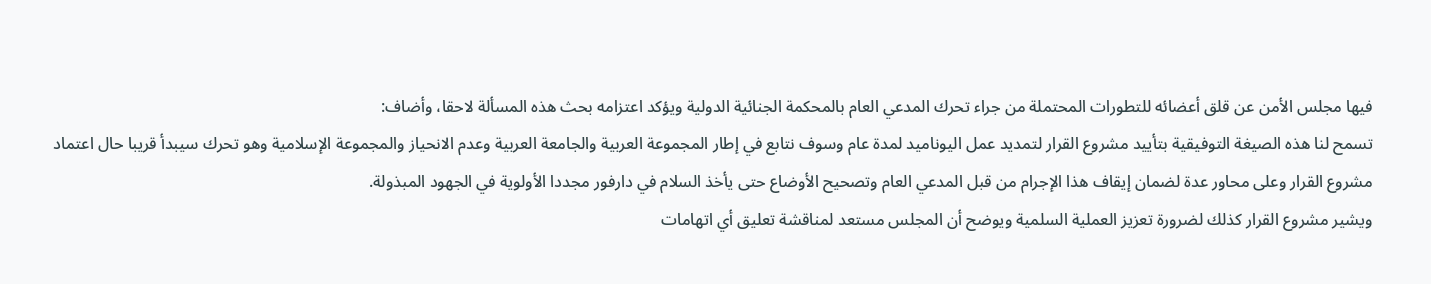فيها مجلس الأمن عن قلق أعضائه للتطورات المحتملة من جراء تحرك المدعي العام بالمحكمة الجنائية الدولية ويؤكد اعتزامه بحث هذه المسألة لاحقا، وأضاف:
تسمح لنا هذه الصيغة التوفيقية بتأييد مشروع القرار لتمديد عمل اليوناميد لمدة عام وسوف نتابع في إطار المجموعة العربية والجامعة العربية وعدم الانحياز والمجموعة الإسلامية وهو تحرك سيبدأ قريبا حال اعتماد مشروع القرار وعلى محاور عدة لضمان إيقاف هذا الإجرام من قبل المدعي العام وتصحيح الأوضاع حتى يأخذ السلام في دارفور مجددا الأولوية في الجهود المبذولة.
ويشير مشروع القرار كذلك لضرورة تعزيز العملية السلمية ويوضح أن المجلس مستعد لمناقشة تعليق أي اتهامات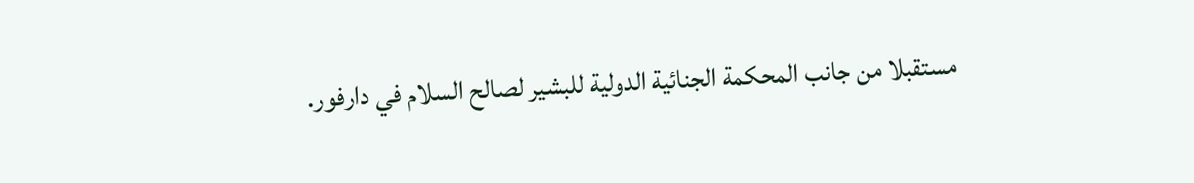مستقبلا من جانب المحكمة الجنائية الدولية للبشير لصالح السلام في دارفور.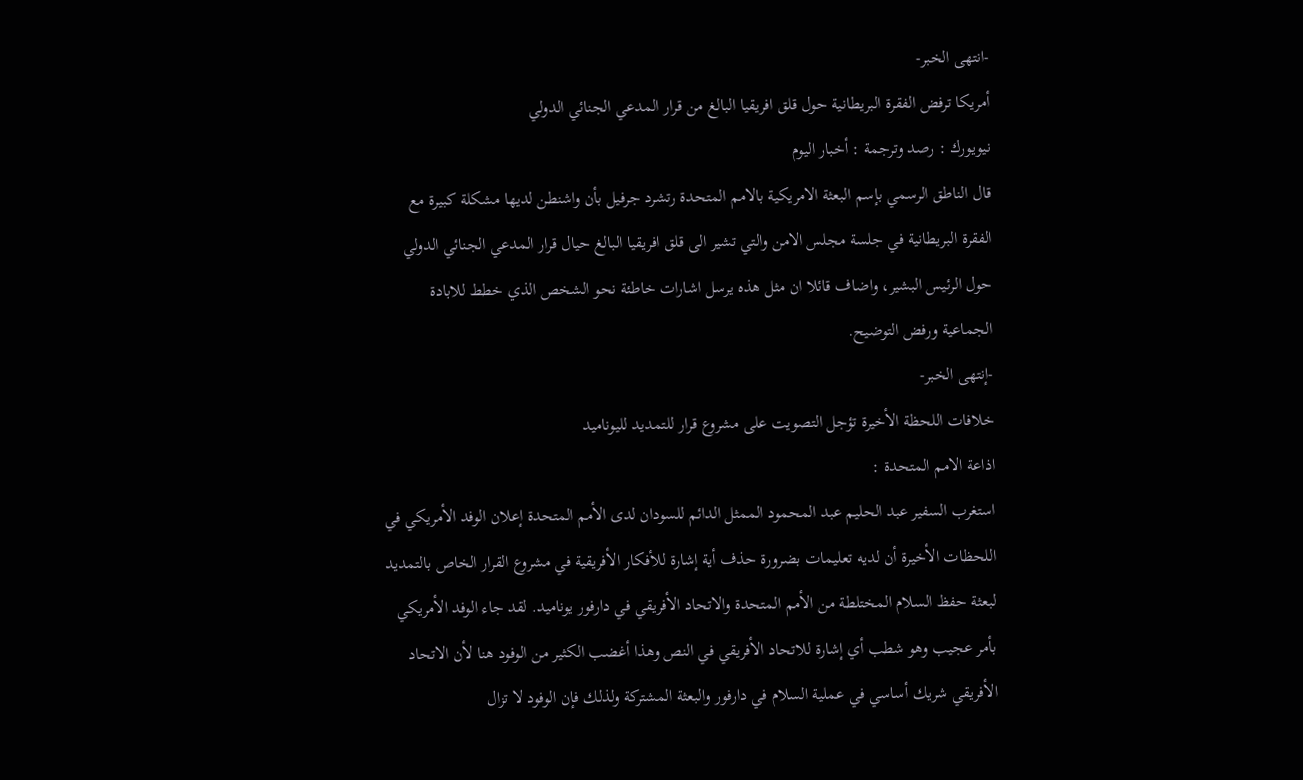-انتهى الخبر-
أمريكا ترفض الفقرة البريطانية حول قلق افريقيا البالغ من قرار المدعي الجنائي الدولي
نيويورك : رصد وترجمة : أخبار اليوم
قال الناطق الرسمي بإسم البعثة الامريكية بالامم المتحدة رتشرد جرفيل بأن واشنطن لديها مشكلة كبيرة مع الفقرة البريطانية في جلسة مجلس الامن والتي تشير الى قلق افريقيا البالغ حيال قرار المدعي الجنائي الدولي حول الرئيس البشير، واضاف قائلا ان مثل هذه يرسل اشارات خاطئة نحو الشخص الذي خطط للابادة الجماعية ورفض التوضيح.
-إنتهى الخبر-
خلافات اللحظة الأخيرة تؤجل التصويت على مشروع قرار للتمديد لليوناميد
اذاعة الامم المتحدة :
استغرب السفير عبد الحليم عبد المحمود الممثل الدائم للسودان لدى الأمم المتحدة إعلان الوفد الأمريكي في اللحظات الأخيرة أن لديه تعليمات بضرورة حذف أية إشارة للأفكار الأفريقية في مشروع القرار الخاص بالتمديد لبعثة حفظ السلام المختلطة من الأمم المتحدة والاتحاد الأفريقي في دارفور يوناميد. لقد جاء الوفد الأمريكي بأمر عجيب وهو شطب أي إشارة للاتحاد الأفريقي في النص وهذا أغضب الكثير من الوفود هنا لأن الاتحاد الأفريقي شريك أساسي في عملية السلام في دارفور والبعثة المشتركة ولذلك فإن الوفود لا تزال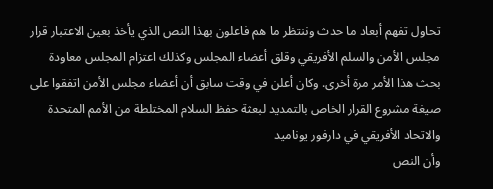تحاول تفهم أبعاد ما حدث وننتظر ما هم فاعلون بهذا النص الذي يأخذ بعين الاعتبار قرار مجلس الأمن والسلم الأفريقي وقلق أعضاء المجلس وكذلك اعتزام المجلس معاودة بحث هذا الأمر مرة أخرى. وكان أعلن في وقت سابق أن أعضاء مجلس الأمن اتفقوا على صيغة مشروع القرار الخاص بالتمديد لبعثة حفظ السلام المختلطة من الأمم المتحدة والاتحاد الأفريقي في دارفور يوناميد
وأن النص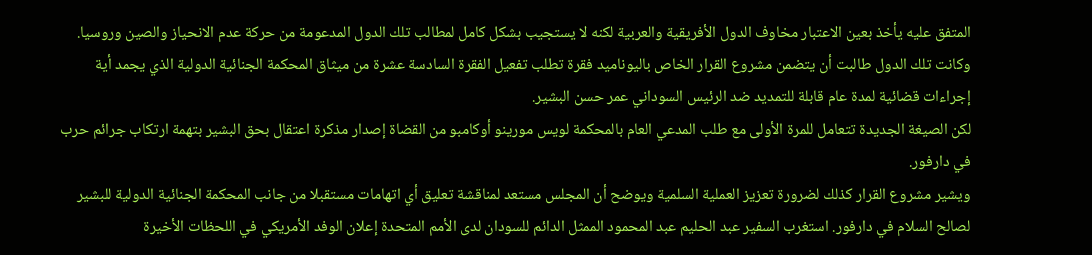المتفق عليه يأخذ بعين الاعتبار مخاوف الدول الأفريقية والعربية لكنه لا يستجيب بشكل كامل لمطالب تلك الدول المدعومة من حركة عدم الانحياز والصين وروسيا.
وكانت تلك الدول طالبت أن يتضمن مشروع القرار الخاص باليوناميد فقرة تطلب تفعيل الفقرة السادسة عشرة من ميثاق المحكمة الجنائية الدولية الذي يجمد أية إجراءات قضائية لمدة عام قابلة للتمديد ضد الرئيس السوداني عمر حسن البشير.
لكن الصيغة الجديدة تتعامل للمرة الأولى مع طلب المدعي العام بالمحكمة لويس مورينو أوكامبو من القضاة إصدار مذكرة اعتقال بحق البشير بتهمة ارتكاب جرائم حرب في دارفور.
ويشير مشروع القرار كذلك لضرورة تعزيز العملية السلمية ويوضح أن المجلس مستعد لمناقشة تعليق أي اتهامات مستقبلا من جانب المحكمة الجنائية الدولية للبشير لصالح السلام في دارفور. استغرب السفير عبد الحليم عبد المحمود الممثل الدائم للسودان لدى الأمم المتحدة إعلان الوفد الأمريكي في اللحظات الأخيرة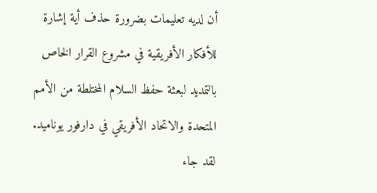أن لديه تعليمات بضرورة حذف أية إشارة للأفكار الأفريقية في مشروع القرار الخاص بالتمديد لبعثة حفظ السلام المختلطة من الأمم المتحدة والاتحاد الأفريقي في دارفور يوناميد. لقد جاء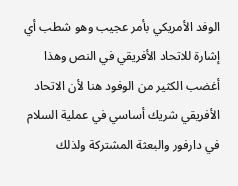الوفد الأمريكي بأمر عجيب وهو شطب أي إشارة للاتحاد الأفريقي في النص وهذا أغضب الكثير من الوفود هنا لأن الاتحاد الأفريقي شريك أساسي في عملية السلام في دارفور والبعثة المشتركة ولذلك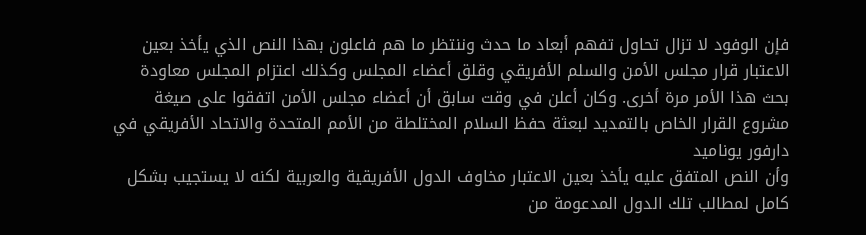فإن الوفود لا تزال تحاول تفهم أبعاد ما حدث وننتظر ما هم فاعلون بهذا النص الذي يأخذ بعين الاعتبار قرار مجلس الأمن والسلم الأفريقي وقلق أعضاء المجلس وكذلك اعتزام المجلس معاودة بحث هذا الأمر مرة أخرى. وكان أعلن في وقت سابق أن أعضاء مجلس الأمن اتفقوا على صيغة مشروع القرار الخاص بالتمديد لبعثة حفظ السلام المختلطة من الأمم المتحدة والاتحاد الأفريقي في دارفور يوناميد
وأن النص المتفق عليه يأخذ بعين الاعتبار مخاوف الدول الأفريقية والعربية لكنه لا يستجيب بشكل كامل لمطالب تلك الدول المدعومة من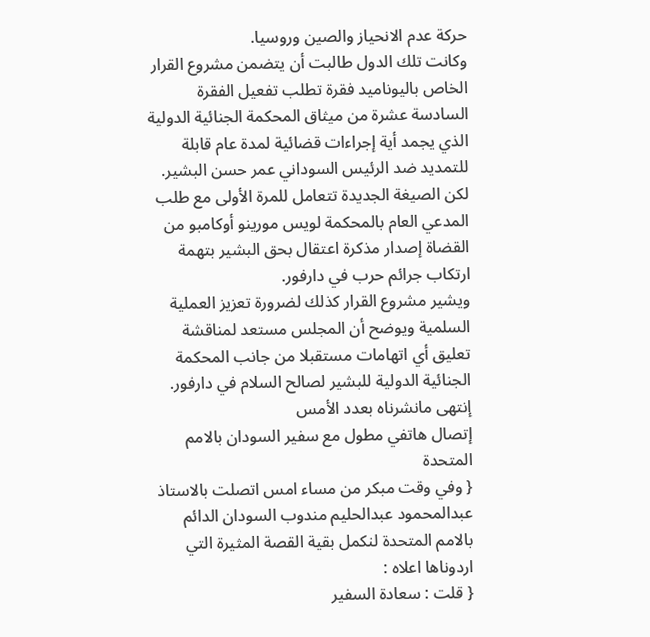حركة عدم الانحياز والصين وروسيا.
وكانت تلك الدول طالبت أن يتضمن مشروع القرار الخاص باليوناميد فقرة تطلب تفعيل الفقرة السادسة عشرة من ميثاق المحكمة الجنائية الدولية الذي يجمد أية إجراءات قضائية لمدة عام قابلة للتمديد ضد الرئيس السوداني عمر حسن البشير.
لكن الصيغة الجديدة تتعامل للمرة الأولى مع طلب المدعي العام بالمحكمة لويس مورينو أوكامبو من القضاة إصدار مذكرة اعتقال بحق البشير بتهمة ارتكاب جرائم حرب في دارفور.
ويشير مشروع القرار كذلك لضرورة تعزيز العملية السلمية ويوضح أن المجلس مستعد لمناقشة تعليق أي اتهامات مستقبلا من جانب المحكمة الجنائية الدولية للبشير لصالح السلام في دارفور.
إنتهى مانشرناه بعدد الأمس
إتصال هاتفي مطول مع سفير السودان بالامم المتحدة
{ وفي وقت مبكر من مساء امس اتصلت بالاستاذ عبدالمحمود عبدالحليم مندوب السودان الدائم بالامم المتحدة لنكمل بقية القصة المثيرة التي اردوناها اعلاه :
{ قلت : سعادة السفير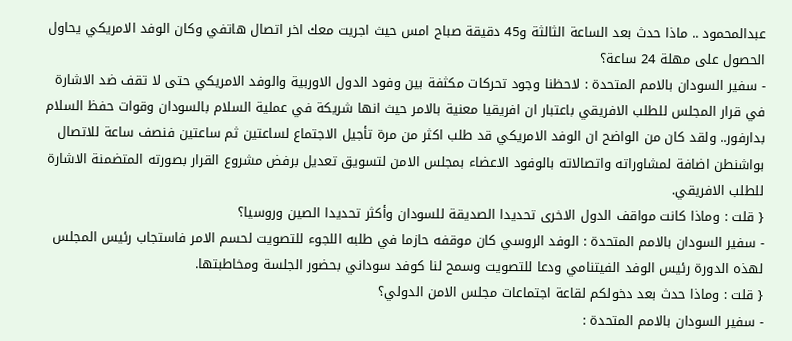عبدالمحمود .. ماذا حدث بعد الساعة الثالثة و45 دقيقة صباح امس حيث اجريت معك اخر اتصال هاتفي وكان الوفد الامريكي يحاول الحصول على مهلة 24 ساعة؟
- سفير السودان بالامم المتحدة : لاحظنا وجود تحركات مكثفة بين وفود الدول الاوربية والوفد الامريكي حتى لا تقف ضد الاشارة في قرار المجلس للطلب الافريقي باعتبار ان افريقيا معنية بالامر حيث انها شريكة في عملية السلام بالسودان وقوات حفظ السلام بدارفور.. ولقد كان من الواضح ان الوفد الامريكي قد طلب اكثر من مرة تأجيل الاجتماع لساعتين ثم ساعتين فنصف ساعة للاتصال بواشنطن اضافة لمشاوراته واتصالاته بالوفود الاعضاء بمجلس الامن لتسويق تعديل برفض مشروع القرار بصورته المتضمنة الاشارة للطلب الافريقي.
{ قلت : وماذا كانت مواقف الدول الاخرى تحديدا الصديقة للسودان وأكثر تحديدا الصين وروسيا؟
- سفير السودان بالامم المتحدة : الوفد الروسي كان موقفه حازما في طلبه اللجوء للتصويت لحسم الامر فاستجاب رئيس المجلس لهذه الدورة رئيس الوفد الفيتنامي ودعا للتصويت وسمح لنا كوفد سوداني بحضور الجلسة ومخاطبتها.
{ قلت : وماذا حدث بعد دخولكم لقاعة اجتماعات مجلس الامن الدولي؟
- سفير السودان بالامم المتحدة :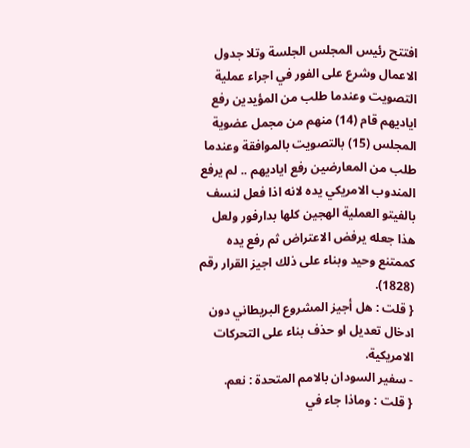افتتح رئيس المجلس الجلسة وتلا جدول الاعمال وشرع على الفور في اجراء عملية التصويت وعندما طلب من المؤيدين رفع اياديهم قام (14) منهم من مجمل عضوية المجلس (15) بالتصويت بالموافقة وعندما طلب من المعارضين رفع اياديهم .. لم يرفع المندوب الامريكي يده لانه اذا فعل لنسف بالفيتو العملية الهجين كلها بدارفور ولعل هذا جعله يرفض الاعتراض ثم رفع يده كممتنع وحيد وبناء على ذلك اجيز القرار رقم (1828).
{ قلت : هل أجيز المشروع البريطاني دون ادخال تعديل او حذف بناء على التحركات الامريكية.
- سفير السودان بالامم المتحدة : نعم.
{ قلت : وماذا جاء في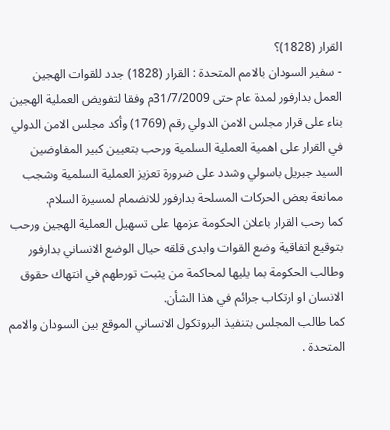القرار (1828)؟
- سفير السودان بالامم المتحدة : القرار (1828) جدد للقوات الهجين العمل بدارفور لمدة عام حتى 31/7/2009م وفقا لتفويض العملية الهجين بناء على قرار مجلس الامن الدولي رقم (1769) وأكد مجلس الامن الدولي في القرار على اهمية العملية السلمية ورحب بتعيين كبير المفاوضين السيد جبريل باسولي وشدد على ضرورة تعزيز العملية السلمية وشجب ممانعة بعض الحركات المسلحة بدارفور للانضمام لمسيرة السلام.
كما رحب القرار باعلان الحكومة عزمها على تسهيل العملية الهجين ورحب بتوقيع اتفاقية وضع القوات وابدى قلقه حيال الوضع الانساني بدارفور وطالب الحكومة بما يليها لمحاكمة من يثبت تورطهم في انتهاك حقوق الانسان او ارتكاب جرائم في هذا الشأن.
كما طالب المجلس بتنفيذ البروتكول الانساني الموقع بين السودان والامم المتحدة .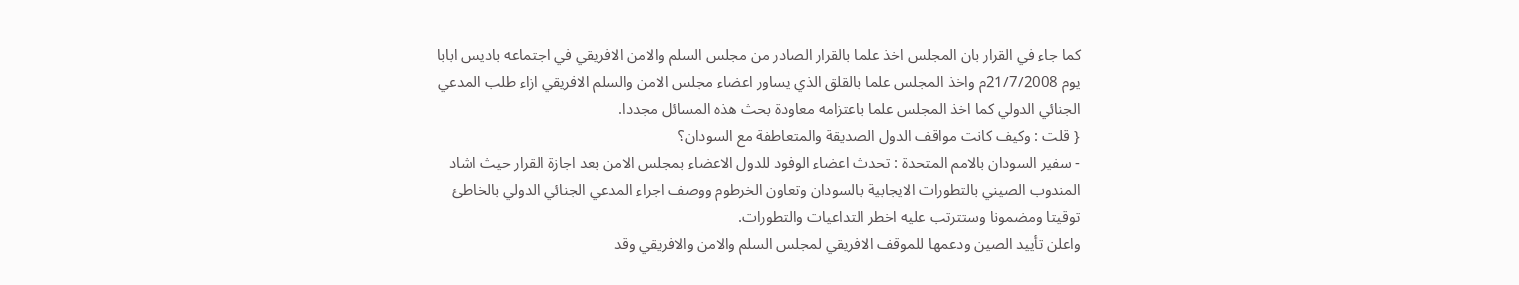كما جاء في القرار بان المجلس اخذ علما بالقرار الصادر من مجلس السلم والامن الافريقي في اجتماعه باديس ابابا يوم 21/7/2008م واخذ المجلس علما بالقلق الذي يساور اعضاء مجلس الامن والسلم الافريقي ازاء طلب المدعي الجنائي الدولي كما اخذ المجلس علما باعتزامه معاودة بحث هذه المسائل مجددا.
{ قلت : وكيف كانت مواقف الدول الصديقة والمتعاطفة مع السودان؟
- سفير السودان بالامم المتحدة : تحدث اعضاء الوفود للدول الاعضاء بمجلس الامن بعد اجازة القرار حيث اشاد المندوب الصيني بالتطورات الايجابية بالسودان وتعاون الخرطوم ووصف اجراء المدعي الجنائي الدولي بالخاطئ توقيتا ومضمونا وستترتب عليه اخطر التداعيات والتطورات.
واعلن تأييد الصين ودعمها للموقف الافريقي لمجلس السلم والامن والافريقي وقد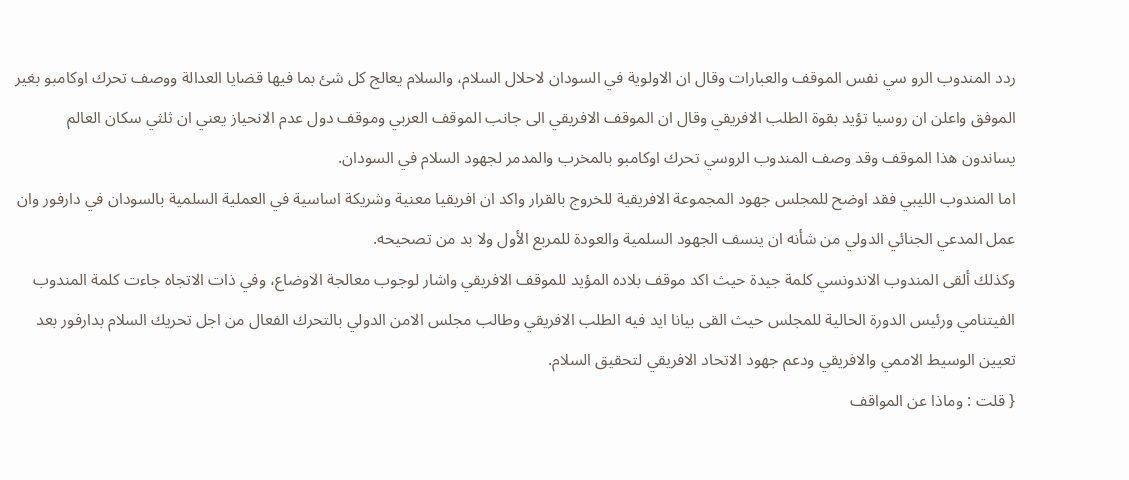ردد المندوب الرو سي نفس الموقف والعبارات وقال ان الاولوية في السودان لاحلال السلام، والسلام يعالج كل شئ بما فيها قضايا العدالة ووصف تحرك اوكامبو بغير الموفق واعلن ان روسيا تؤيد بقوة الطلب الافريقي وقال ان الموقف الافريقي الى جانب الموقف العربي وموقف دول عدم الانحياز يعني ان ثلثي سكان العالم يساندون هذا الموقف وقد وصف المندوب الروسي تحرك اوكامبو بالمخرب والمدمر لجهود السلام في السودان.
اما المندوب الليبي فقد اوضح للمجلس جهود المجموعة الافريقية للخروج بالقرار واكد ان افريقيا معنية وشريكة اساسية في العملية السلمية بالسودان في دارفور وان عمل المدعي الجنائي الدولي من شأنه ان ينسف الجهود السلمية والعودة للمربع الأول ولا بد من تصحيحه.
وكذلك ألقى المندوب الاندونسي كلمة جيدة حيث اكد موقف بلاده المؤيد للموقف الافريقي واشار لوجوب معالجة الاوضاع، وفي ذات الاتجاه جاءت كلمة المندوب الفيتنامي ورئيس الدورة الحالية للمجلس حيث القى بيانا ايد فيه الطلب الافريقي وطالب مجلس الامن الدولي بالتحرك الفعال من اجل تحريك السلام بدارفور بعد تعيين الوسيط الاممي والافريقي ودعم جهود الاتحاد الافريقي لتحقيق السلام.
{ قلت : وماذا عن المواقف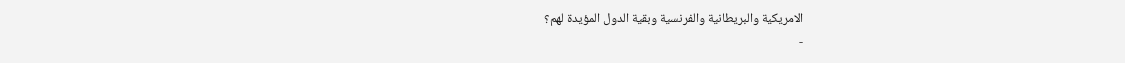الامريكية والبريطانية والفرنسية وبقية الدول المؤيدة لهم؟
-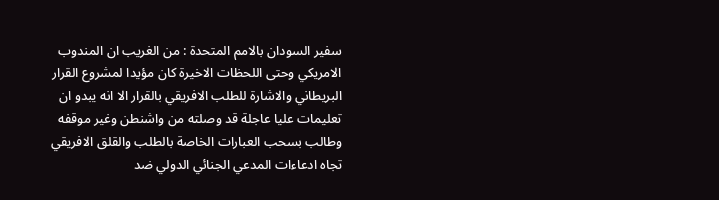سفير السودان بالامم المتحدة : من الغريب ان المندوب الامريكي وحتى اللحظات الاخيرة كان مؤيدا لمشروع القرار البريطاني والاشارة للطلب الافريقي بالقرار الا انه يبدو ان تعليمات عليا عاجلة قد وصلته من واشنطن وغير موقفه وطالب بسحب العبارات الخاصة بالطلب والقلق الافريقي تجاه ادعاءات المدعي الجنائي الدولي ضد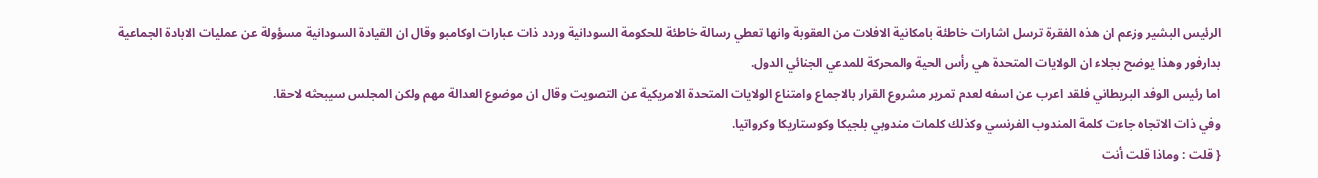الرئيس البشير وزعم ان هذه الفقرة ترسل اشارات خاطئة بامكانية الافلات من العقوبة وانها تعطي رسالة خاطئة للحكومة السودانية وردد ذات عبارات اوكامبو وقال ان القيادة السودانية مسؤولة عن عمليات الابادة الجماعية بدارفور وهذا يوضح بجلاء ان الولايات المتحدة هي رأس الحية والمحركة للمدعي الجنائي الدول.
اما رئيس الوفد البريطاني فلقد اعرب عن اسفه لعدم تمرير مشروع القرار بالاجماع وامتناع الولايات المتحدة الامريكية عن التصويت وقال ان موضوع العدالة مهم ولكن المجلس سيبحثه لاحقا.
وفي ذات الاتجاه جاءت كلمة المندوب الفرنسي وكذلك كلمات مندوبي بلجيكا وكوستاريكا وكرواتيا.
{ قلت : وماذا قلت أنت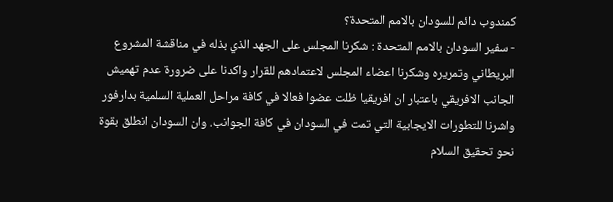كمندوب دائم للسودان بالامم المتحدة؟
- سفير السودان بالامم المتحدة : شكرنا المجلس على الجهد الذي بذله في مناقشة المشروع البريطاني وتمريره وشكرنا اعضاء المجلس لاعتمادهم للقرار واكدنا على ضرورة عدم تهميش الجانب الافريقي باعتبار ان افريقيا ظلت عضوا فعالا في كافة مراحل العملية السلمية بدارفور واشرنا للتطورات الايجابية التي تمت في السودان في كافة الجوانب. وان السودان انطلق بقوة نحو تحقيق السلام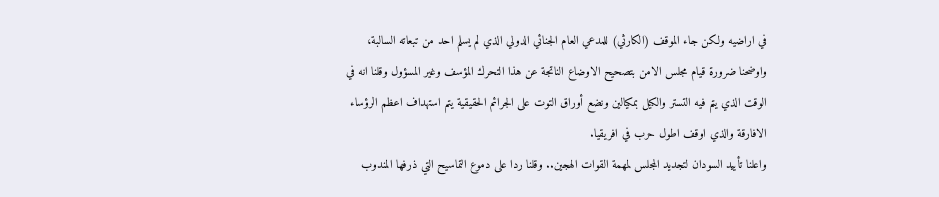في اراضيه ولكن جاء الموقف (الكارثي) للمدعي العام الجنائي الدولي الذي لم يسلم احد من تبعاته السالبة، واوضحنا ضرورة قيام مجلس الامن بتصحيح الاوضاع الناتجة عن هذا التحرك المؤسف وغير المسؤول وقلنا انه في الوقت الذي يتم فيه التستر والكيل بمكيالين ونضع أوراق التوت على الجرائم الحقيقية يتم استهداف اعظم الرؤساء الافارقة والذي اوقف اطول حرب في افريقيا.
واعلنا تأييد السودان لتجديد المجلس لمهمة القوات الهجين.. وقلنا ردا على دموع التماسيح التي ذرفها المندوب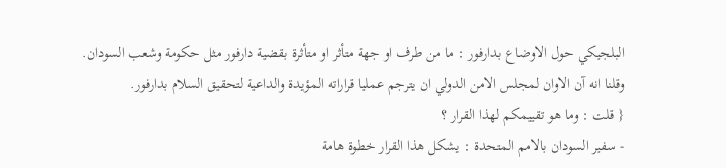البلجيكي حول الاوضاع بدارفور : ما من طرف او جهة متأثر او متأثرة بقضية دارفور مثل حكومة وشعب السودان.
وقلنا انه آن الاوان لمجلس الامن الدولي ان يترجم عمليا قراراته المؤيدة والداعية لتحقيق السلام بدارفور.
{ قلت : وما هو تقييمكم لهذا القرار ؟
- سفير السودان بالامم المتحدة : يشكل هذا القرار خطوة هامة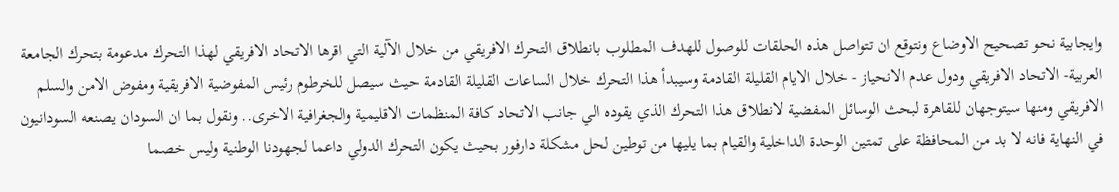وايجابية نحو تصحيح الاوضاع ونتوقع ان تتواصل هذه الحلقات للوصول للهدف المطلوب بانطلاق التحرك الافريقي من خلال الآلية التي اقرها الاتحاد الافريقي لهذا التحرك مدعومة بتحرك الجامعة العربية- الاتحاد الافريقي ودول عدم الانحياز - خلال الايام القليلة القادمة وسيبدأ هذا التحرك خلال الساعات القليلة القادمة حيث سيصل للخرطوم رئيس المفوضية الافريقية ومفوض الامن والسلم الافريقي ومنها سيتوجهان للقاهرة لبحث الوسائل المفضية لانطلاق هذا التحرك الذي يقوده الي جانب الاتحاد كافة المنظمات الاقليمية والجغرافية الاخرى.. ونقول بما ان السودان يصنعه السودانيون في النهاية فانه لا بد من المحافظة على تمتين الوحدة الداخلية والقيام بما يليها من توطين لحل مشكلة دارفور بحيث يكون التحرك الدولي داعما لجهودنا الوطنية وليس خصما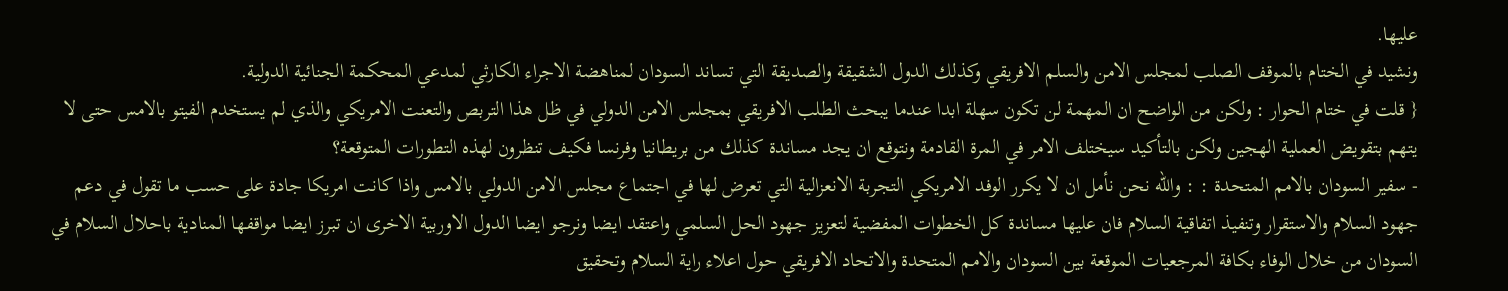عليها.
ونشيد في الختام بالموقف الصلب لمجلس الامن والسلم الافريقي وكذلك الدول الشقيقة والصديقة التي تساند السودان لمناهضة الاجراء الكارثي لمدعي المحكمة الجنائية الدولية.
{ قلت في ختام الحوار : ولكن من الواضح ان المهمة لن تكون سهلة ابدا عندما يبحث الطلب الافريقي بمجلس الامن الدولي في ظل هذا التربص والتعنت الامريكي والذي لم يستخدم الفيتو بالامس حتى لا يتهم بتقويض العملية الهجين ولكن بالتأكيد سيختلف الامر في المرة القادمة ونتوقع ان يجد مساندة كذلك من بريطانيا وفرنسا فكيف تنظرون لهذه التطورات المتوقعة؟
- سفير السودان بالامم المتحدة : : والله نحن نأمل ان لا يكرر الوفد الامريكي التجربة الانعزالية التي تعرض لها في اجتماع مجلس الامن الدولي بالامس واذا كانت امريكا جادة على حسب ما تقول في دعم جهود السلام والاستقرار وتنفيذ اتفاقية السلام فان عليها مساندة كل الخطوات المفضية لتعزيز جهود الحل السلمي واعتقد ايضا ونرجو ايضا الدول الاوربية الاخرى ان تبرز ايضا مواقفها المنادية باحلال السلام في السودان من خلال الوفاء بكافة المرجعيات الموقعة بين السودان والامم المتحدة والاتحاد الافريقي حول اعلاء راية السلام وتحقيق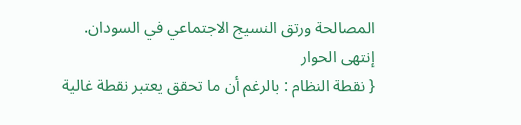المصالحة ورتق النسيج الاجتماعي في السودان.
إنتهى الحوار
{ نقطة النظام : بالرغم أن ما تحقق يعتبر نقطة غالية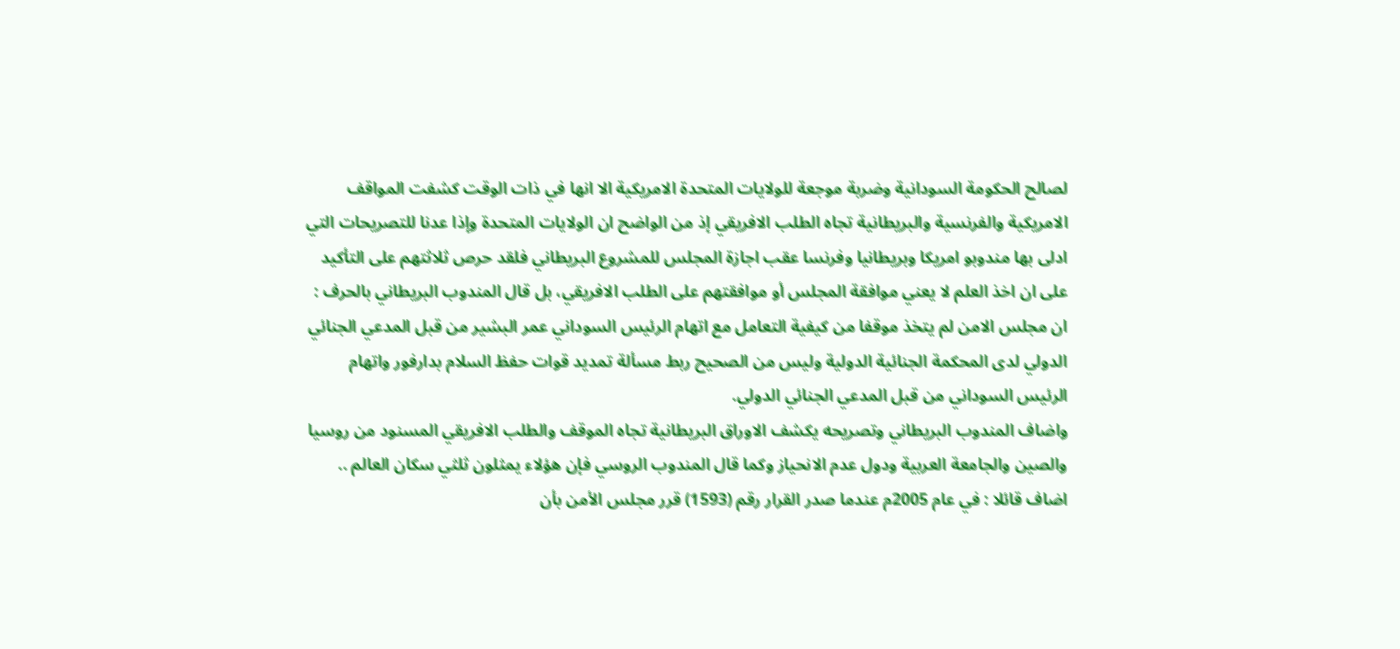لصالح الحكومة السودانية وضربة موجعة للولايات المتحدة الامريكية الا انها في ذات الوقت كشفت المواقف الامريكية والفرنسية والبريطانية تجاه الطلب الافريقي إذ من الواضح ان الولايات المتحدة وإذا عدنا للتصريحات التي ادلى بها مندوبو امريكا وبريطانيا وفرنسا عقب اجازة المجلس للمشروع البريطاني فلقد حرص ثلاثتهم على التأكيد على ان اخذ العلم لا يعني موافقة المجلس أو موافقتهم على الطلب الافريقي، بل قال المندوب البريطاني بالحرف : ان مجلس الامن لم يتخذ موقفا من كيفية التعامل مع اتهام الرئيس السوداني عمر البشير من قبل المدعي الجنائي الدولي لدى المحكمة الجنائية الدولية وليس من الصحيح ربط مسألة تمديد قوات حفظ السلام بدارفور واتهام الرئيس السوداني من قبل المدعي الجنائي الدولي.
واضاف المندوب البريطاني وتصريحه يكشف الاوراق البريطانية تجاه الموقف والطلب الافريقي المسنود من روسيا والصين والجامعة العربية ودول عدم الانحياز وكما قال المندوب الروسي فإن هؤلاء يمثلون ثلثي سكان العالم .. اضاف قائلا : في عام 2005م عندما صدر القرار رقم (1593) قرر مجلس الأمن بأن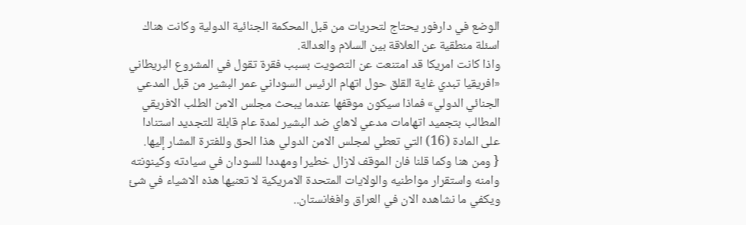الوضع في دارفور يحتاج لتحريات من قبل المحكمة الجنائية الدولية وكانت هناك اسئلة منطقية عن العلاقة بين السلام والعدالة.
واذا كانت امريكا قد امتنعت عن التصويت بسبب فقرة تقول في المشروع البريطاني «افريقيا تبدي غاية القلق حول اتهام الرئيس السوداني عمر البشير من قبل المدعي الجنائي الدولي» فماذا سيكون موقفها عندما يبحث مجلس الامن الطلب الافريقي المطالب بتجميد اتهامات مدعي لاهاي ضد البشير لمدة عام قابلة للتجديد استنادا على المادة (16) التي تعطي لمجلس الامن الدولي هذا الحق وللفترة المشار إليها.
{ ومن هنا وكما قلنا فان الموقف لازال خطيرا ومهددا للسودان في سيادته وكينونته وامنه واستقرار مواطنيه والولايات المتحدة الامريكية لا تعنيها هذه الاشياء في شئ ويكفي ما نشاهده الان في العراق وافغانستان..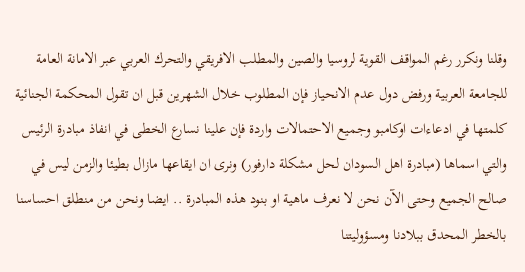وقلنا ونكرر رغم المواقف القوية لروسيا والصين والمطلب الافريقي والتحرك العربي عبر الامانة العامة للجامعة العربية ورفض دول عدم الانحياز فإن المطلوب خلال الشهرين قبل ان تقول المحكمة الجنائية كلمتها في ادعاءات اوكامبو وجميع الاحتمالات واردة فإن علينا نسارع الخطى في انفاذ مبادرة الرئيس والتي اسماها (مبادرة اهل السودان لحل مشكلة دارفور) ونرى ان ايقاعها مازال بطيئا والزمن ليس في صالح الجميع وحتى الآن نحن لا نعرف ماهية او بنود هذه المبادرة .. ايضا ونحن من منطلق احساسنا بالخطر المحدق ببلادنا ومسؤوليتنا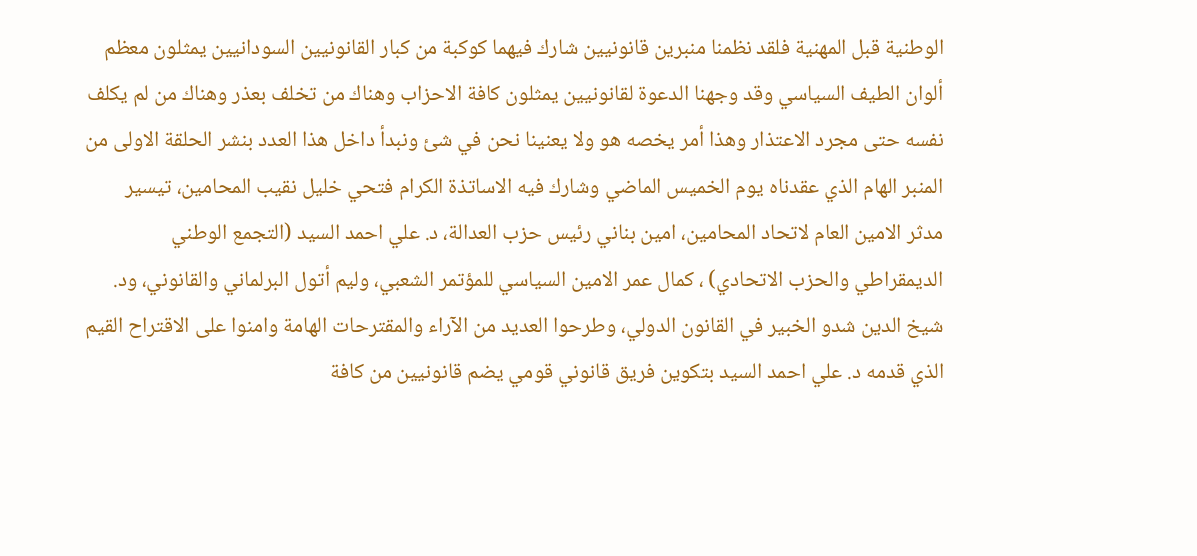الوطنية قبل المهنية فلقد نظمنا منبرين قانونيين شارك فيهما كوكبة من كبار القانونيين السودانيين يمثلون معظم ألوان الطيف السياسي وقد وجهنا الدعوة لقانونيين يمثلون كافة الاحزاب وهناك من تخلف بعذر وهناك من لم يكلف نفسه حتى مجرد الاعتذار وهذا أمر يخصه هو ولا يعنينا نحن في شئ ونبدأ داخل هذا العدد بنشر الحلقة الاولى من المنبر الهام الذي عقدناه يوم الخميس الماضي وشارك فيه الاساتذة الكرام فتحي خليل نقيب المحامين، تيسير مدثر الامين العام لاتحاد المحامين، امين بناني رئيس حزب العدالة، د. علي احمد السيد (التجمع الوطني الديمقراطي والحزب الاتحادي) ، كمال عمر الامين السياسي للمؤتمر الشعبي، وليم أتول البرلماني والقانوني، ود. شيخ الدين شدو الخبير في القانون الدولي، وطرحوا العديد من الآراء والمقترحات الهامة وامنوا على الاقتراح القيم الذي قدمه د. علي احمد السيد بتكوين فريق قانوني قومي يضم قانونيين من كافة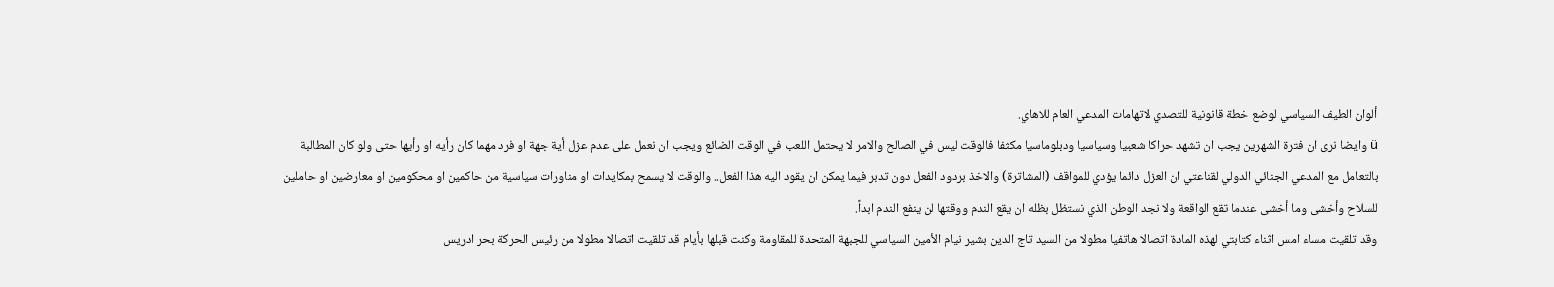ألوان الطيف السياسي لوضع خطة قانونية للتصدي لاتهامات المدعي العام للاهاي.
ü وايضا نرى ان فترة الشهرين يجب ان تشهد حراكا شعبيا وسياسيا ودبلوماسيا مكثفا فالوقت ليس في الصالح والامر لا يحتمل اللعب في الوقت الضائع ويجب ان نعمل على عدم عزل أية جهة او فرد مهما كان رأيه او رأيها حتى ولو كان المطالبة بالتعامل مع المدعي الجنائي الدولي لقناعتي ان العزل دائما يؤدي للمواقف (المشاترة) والاخذ بردود الفعل دون تدبر فيما يمكن ان يقود اليه هذا الفعل.. والوقت لا يسمح بمكايدات او مناورات سياسية من حاكمين او محكومين او معارضين او حاملين للسلاح وأخشى وما أخشى عندما تقع الواقعة ولا نجد الوطن الذي نستظل بظله ان يقع الندم ووقتها لن ينفع الندم ابداً.
وقد تلقيت مساء امس اثناء كتابتي لهذه المادة اتصالا هاتفيا مطولا من السيد تاج الدين بشير نيام الأمين السياسي للجبهة المتحدة للمقاومة وكنت قبلها بأيام قد تلقيت اتصالا مطولا من رئيس الحركة بحر ادريس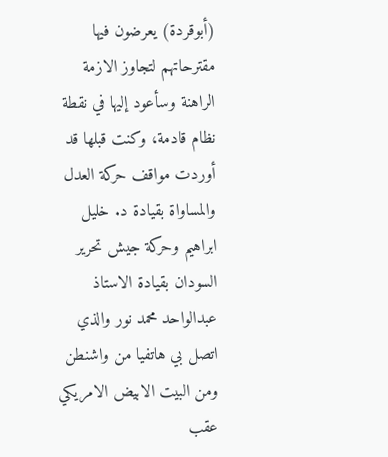(أبوقردة) يعرضون فيها مقترحاتهم لتجاوز الازمة الراهنة وسأعود إليها في نقطة نظام قادمة، وكنت قبلها قد أوردت مواقف حركة العدل والمساواة بقيادة د. خليل ابراهيم وحركة جيش تحرير السودان بقيادة الاستاذ عبدالواحد محمد نور والذي اتصل بي هاتفيا من واشنطن ومن البيت الابيض الامريكي عقب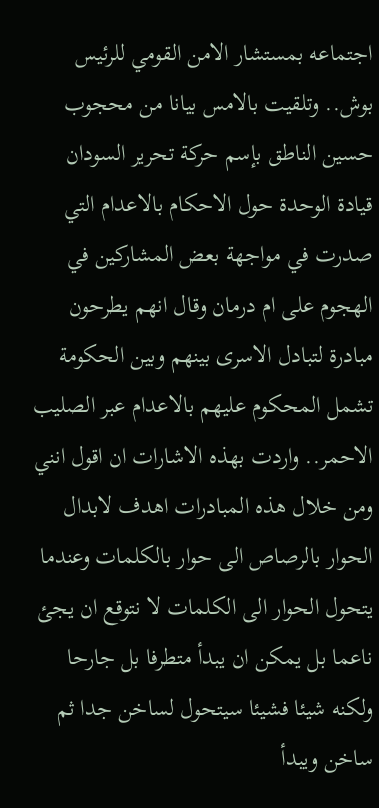اجتماعه بمستشار الامن القومي للرئيس بوش.. وتلقيت بالامس بيانا من محجوب حسين الناطق بإسم حركة تحرير السودان قيادة الوحدة حول الاحكام بالاعدام التي صدرت في مواجهة بعض المشاركين في الهجوم على ام درمان وقال انهم يطرحون مبادرة لتبادل الاسرى بينهم وبين الحكومة تشمل المحكوم عليهم بالاعدام عبر الصليب الاحمر.. واردت بهذه الاشارات ان اقول انني ومن خلال هذه المبادرات اهدف لابدال الحوار بالرصاص الى حوار بالكلمات وعندما يتحول الحوار الى الكلمات لا نتوقع ان يجئ ناعما بل يمكن ان يبدأ متطرفا بل جارحا ولكنه شيئا فشيئا سيتحول لساخن جدا ثم ساخن ويبدأ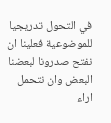في التحول تدريجيا للموضوعية فعلينا ان نفتح صدرونا لبعضنا البعض وان نتحمل اراء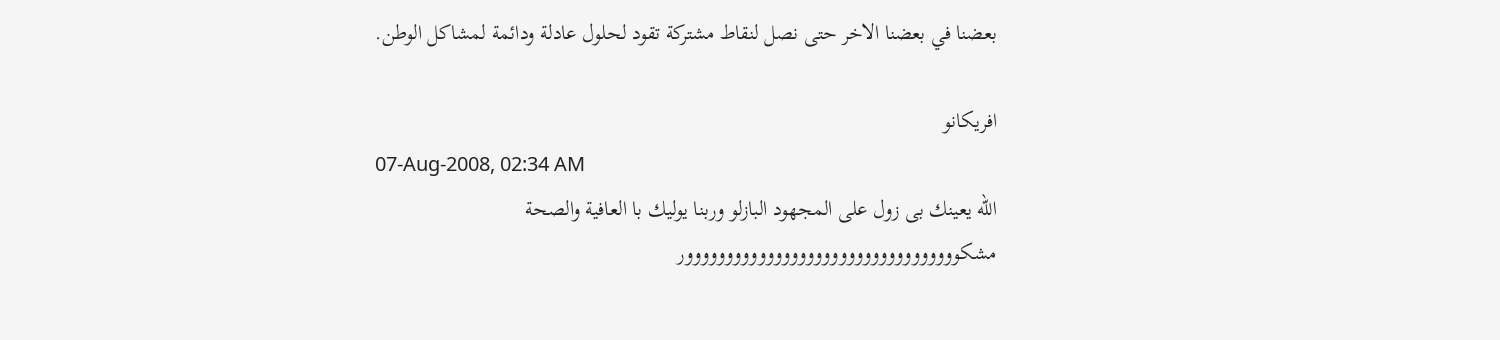بعضنا في بعضنا الاخر حتى نصل لنقاط مشتركة تقود لحلول عادلة ودائمة لمشاكل الوطن.

افريكانو
07-Aug-2008, 02:34 AM
الله يعينك بى زول على المجهود البازلو وربنا يوليك با العافية والصحة
مشكوووووووووووووووووووووووووووووووووور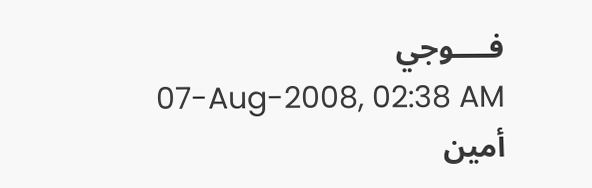فــــوجي
07-Aug-2008, 02:38 AM
أمين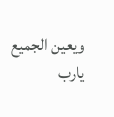ويعين الجميع يارب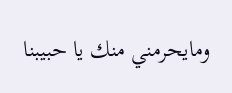ومايحرمني منك يا حبيبنا